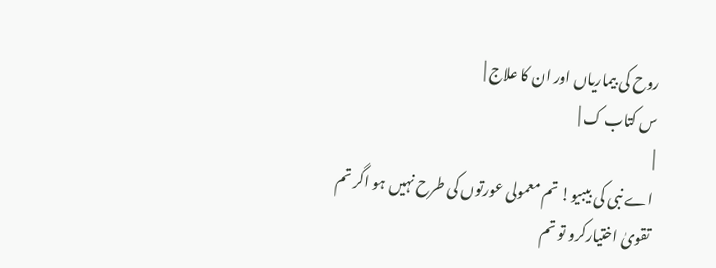روح کی بیماریاں اور ان کا علاج |
س کتاب ک |
|
اے نبی کی بیبیو! تم معمولی عورتوں کی طرح نہیں ہو اگر تم تقویٰ اختیارکرو تو تم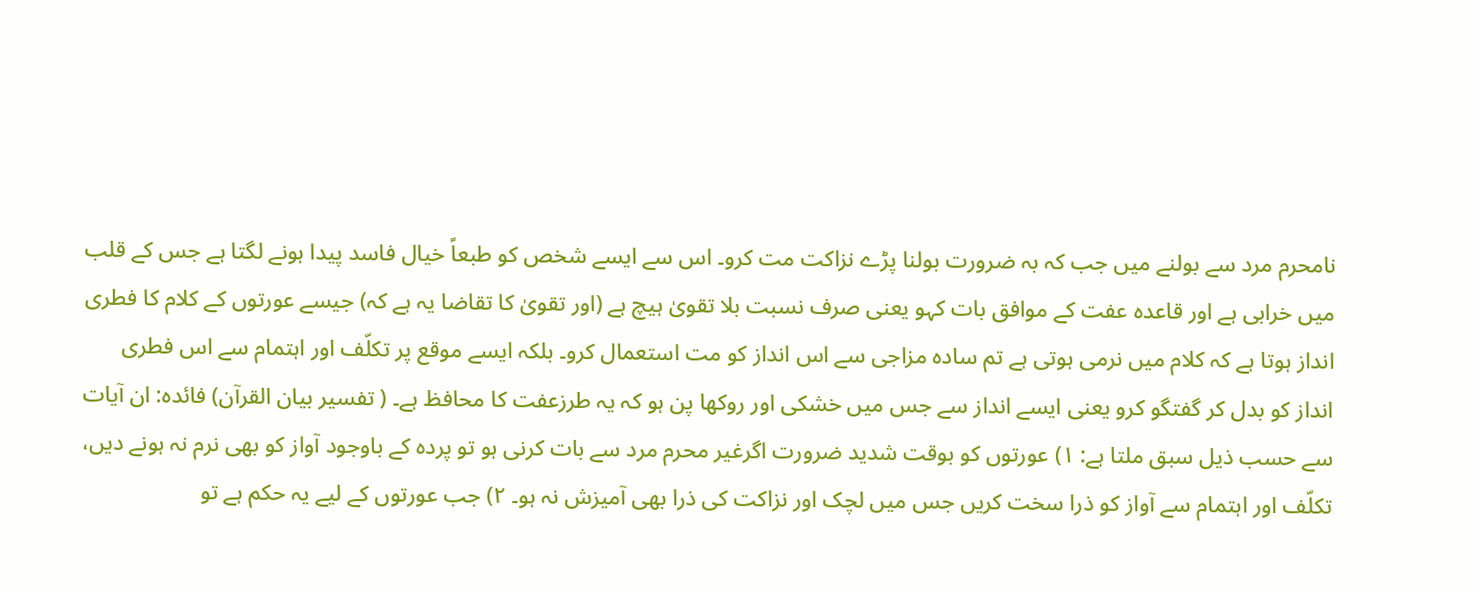نامحرم مرد سے بولنے میں جب کہ بہ ضرورت بولنا پڑے نزاکت مت کرو۔ اس سے ایسے شخص کو طبعاً خیال فاسد پیدا ہونے لگتا ہے جس کے قلب میں خرابی ہے اور قاعدہ عفت کے موافق بات کہو یعنی صرف نسبت بلا تقویٰ ہیچ ہے (اور تقویٰ کا تقاضا یہ ہے کہ) جیسے عورتوں کے کلام کا فطری انداز ہوتا ہے کہ کلام میں نرمی ہوتی ہے تم سادہ مزاجی سے اس انداز کو مت استعمال کرو۔ بلکہ ایسے موقع پر تکلّف اور اہتمام سے اس فطری انداز کو بدل کر گفتگو کرو یعنی ایسے انداز سے جس میں خشکی اور روکھا پن ہو کہ یہ طرزعفت کا محافظ ہے۔ ( تفسیر بیان القرآن) فائدہ: ان آیات سے حسب ذیل سبق ملتا ہے: ۱) عورتوں کو بوقت شدید ضرورت اگرغیر محرم مرد سے بات کرنی ہو تو پردہ کے باوجود آواز کو بھی نرم نہ ہونے دیں، تکلّف اور اہتمام سے آواز کو ذرا سخت کریں جس میں لچک اور نزاکت کی ذرا بھی آمیزش نہ ہو۔ ۲) جب عورتوں کے لیے یہ حکم ہے تو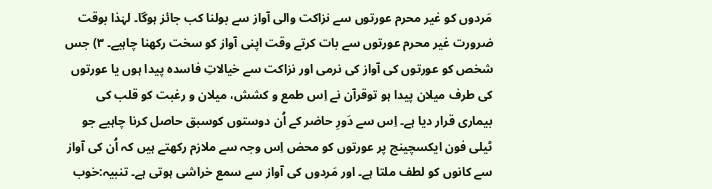مَردوں کو غیر محرم عورتوں سے نزاکت والی آواز سے بولنا کب جائز ہوگا۔ لہٰذا بوقت ضرورت غیر محرم عورتوں سے بات کرتے وقت اپنی آواز کو سخت رکھنا چاہیے۔ ۳) جس شخص کو عورتوں کی آواز کی نرمی اور نزاکت سے خیالاتِ فاسدہ پیدا ہوں یا عورتوں کی طرف میلان پیدا ہو توقرآن نے اِس طمع و کشش، میلان و رغبت کو قلب کی بیماری قرار دیا ہے۔ اِس سے دَورِ حاضر کے اُن دوستوں کوسبق حاصل کرنا چاہیے جو ٹیلی فون ایکسچینج پر عورتوں کو محض اِس وجہ سے ملازم رکھتے ہیں کہ اُن کی آواز سے کانوں کو لطف ملتا ہے۔ اور مَردوں کی آواز سے سمع خراشی ہوتی ہے۔ تنبیہ:خوب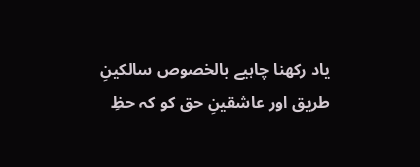یاد رکھنا چاہیے بالخصوص سالکینِ طریق اور عاشقینِ حق کو کہ حظِ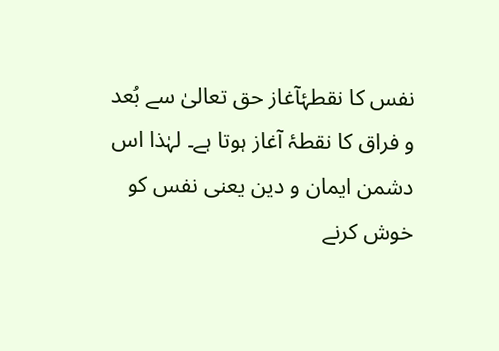نفس کا نقطۂآغاز حق تعالیٰ سے بُعد و فراق کا نقطۂ آغاز ہوتا ہے۔ لہٰذا اس دشمن ایمان و دین یعنی نفس کو خوش کرنے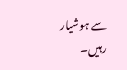سے ہوشیار رہیں۔